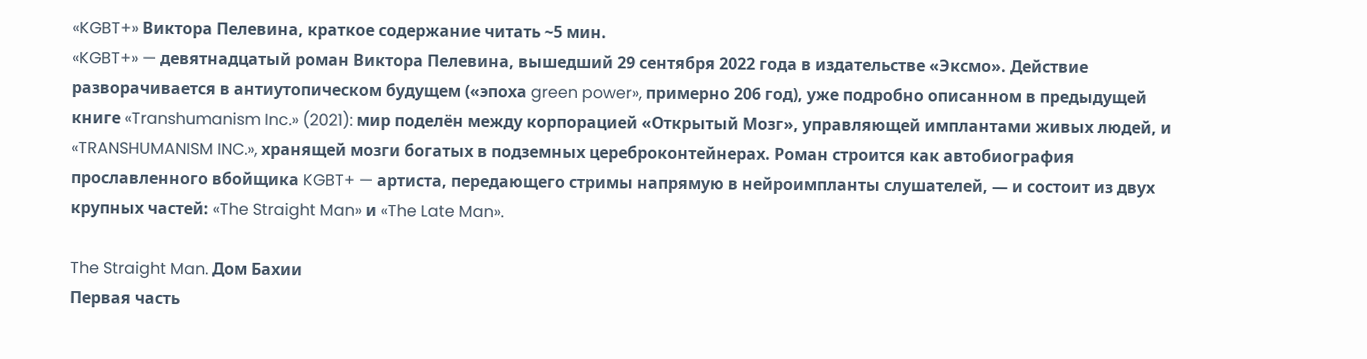«KGBT+» Виктора Пелевина, краткое содержание читать ~5 мин.
«KGBT+» — девятнадцатый роман Виктора Пелевина, вышедший 29 сентября 2022 года в издательстве «Эксмо». Действие разворачивается в антиутопическом будущем («эпоха green power», примерно 206 год), уже подробно описанном в предыдущей книге «Transhumanism Inc.» (2021): мир поделён между корпорацией «Открытый Мозг», управляющей имплантами живых людей, и «TRANSHUMANISM INC.», хранящей мозги богатых в подземных цереброконтейнерах. Роман строится как автобиография прославленного вбойщика KGBT+ — артиста, передающего стримы напрямую в нейроимпланты слушателей, — и состоит из двух крупных частей: «The Straight Man» и «The Late Man».

The Straight Man. Дом Бахии
Первая часть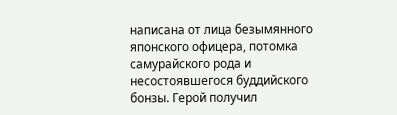написана от лица безымянного японского офицера, потомка самурайского рода и несостоявшегося буддийского бонзы. Герой получил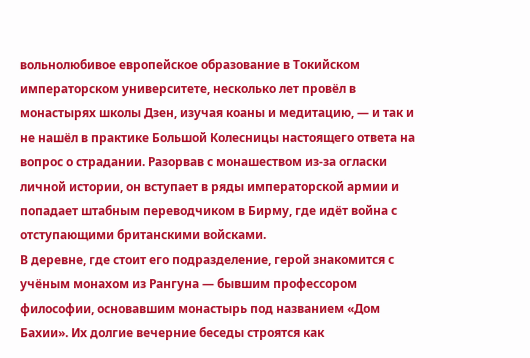вольнолюбивое европейское образование в Токийском императорском университете, несколько лет провёл в монастырях школы Дзен, изучая коаны и медитацию, — и так и не нашёл в практике Большой Колесницы настоящего ответа на вопрос о страдании. Разорвав с монашеством из-за огласки личной истории, он вступает в ряды императорской армии и попадает штабным переводчиком в Бирму, где идёт война с отступающими британскими войсками.
В деревне, где стоит его подразделение, герой знакомится с учёным монахом из Рангуна — бывшим профессором философии, основавшим монастырь под названием «Дом Бахии». Их долгие вечерние беседы строятся как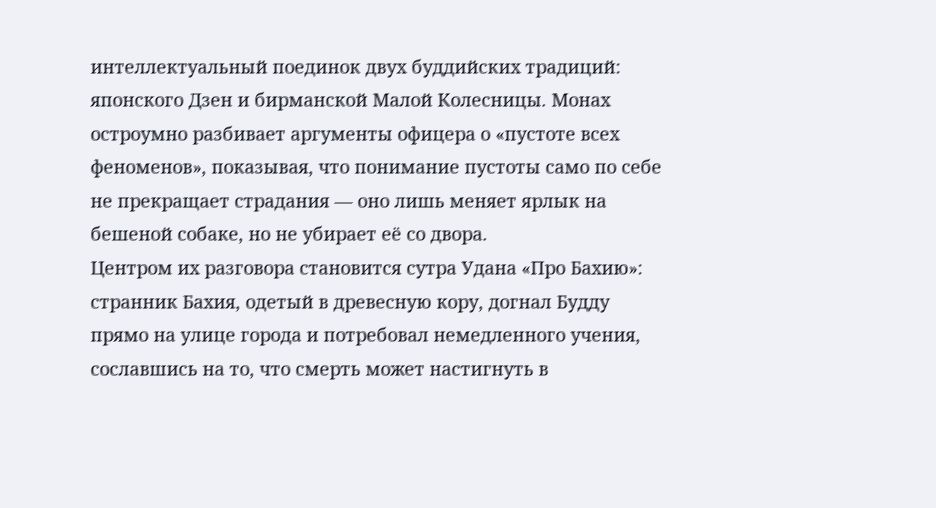интеллектуальный поединок двух буддийских традиций: японского Дзен и бирманской Малой Колесницы. Монах остроумно разбивает аргументы офицера о «пустоте всех феноменов», показывая, что понимание пустоты само по себе не прекращает страдания — оно лишь меняет ярлык на бешеной собаке, но не убирает её со двора.
Центром их разговора становится сутра Удана «Про Бахию»: странник Бахия, одетый в древесную кору, догнал Будду прямо на улице города и потребовал немедленного учения, сославшись на то, что смерть может настигнуть в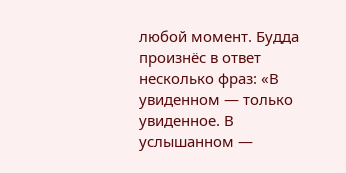любой момент. Будда произнёс в ответ несколько фраз: «В увиденном — только увиденное. В услышанном —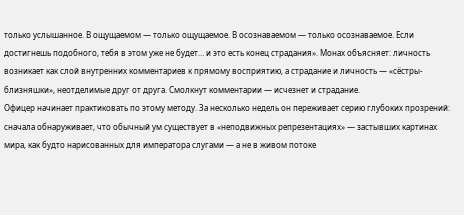только услышанное. В ощущаемом — только ощущаемое. В осознаваемом — только осознаваемое. Если достигнешь подобного, тебя в этом уже не будет… и это есть конец страдания». Монах объясняет: личность возникает как слой внутренних комментариев к прямому восприятию, а страдание и личность — «сёстры-близняшки», неотделимые друг от друга. Смолкнут комментарии — исчезнет и страдание.
Офицер начинает практиковать по этому методу. За несколько недель он переживает серию глубоких прозрений: сначала обнаруживает, что обычный ум существует в «неподвижных репрезентациях» — застывших картинах мира, как будто нарисованных для императора слугами — а не в живом потоке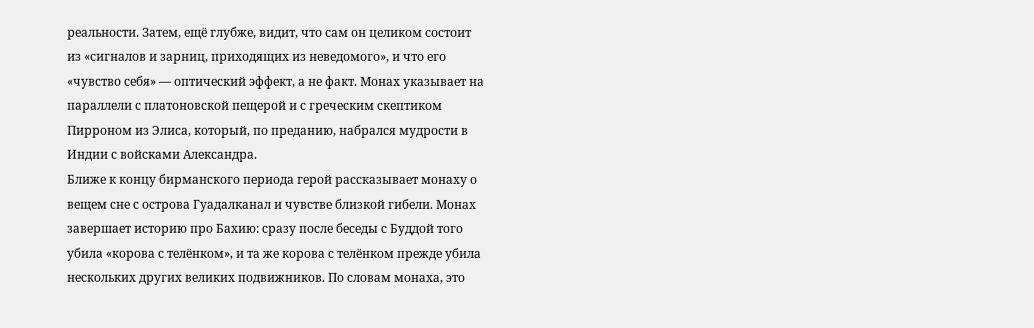реальности. Затем, ещё глубже, видит, что сам он целиком состоит из «сигналов и зарниц, приходящих из неведомого», и что его «чувство себя» — оптический эффект, а не факт. Монах указывает на параллели с платоновской пещерой и с греческим скептиком Пирроном из Элиса, который, по преданию, набрался мудрости в Индии с войсками Александра.
Ближе к концу бирманского периода герой рассказывает монаху о вещем сне с острова Гуадалканал и чувстве близкой гибели. Монах завершает историю про Бахию: сразу после беседы с Буддой того убила «корова с телёнком», и та же корова с телёнком прежде убила нескольких других великих подвижников. По словам монаха, это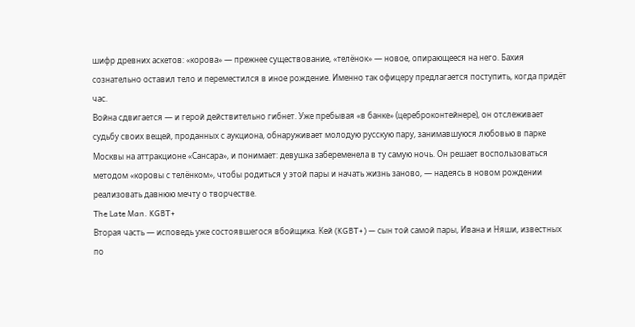шифр древних аскетов: «корова» — прежнее существование, «телёнок» — новое, опирающееся на него. Бахия сознательно оставил тело и переместился в иное рождение. Именно так офицеру предлагается поступить, когда придёт час.
Война сдвигается — и герой действительно гибнет. Уже пребывая «в банке» (цереброконтейнере), он отслеживает судьбу своих вещей, проданных с аукциона, обнаруживает молодую русскую пару, занимавшуюся любовью в парке Москвы на аттракционе «Сансара», и понимает: девушка забеременела в ту самую ночь. Он решает воспользоваться методом «коровы с телёнком», чтобы родиться у этой пары и начать жизнь заново, — надеясь в новом рождении реализовать давнюю мечту о творчестве.
The Late Man. KGBT+
Вторая часть — исповедь уже состоявшегося вбойщика. Кей (KGBT+) — сын той самой пары, Ивана и Няши, известных по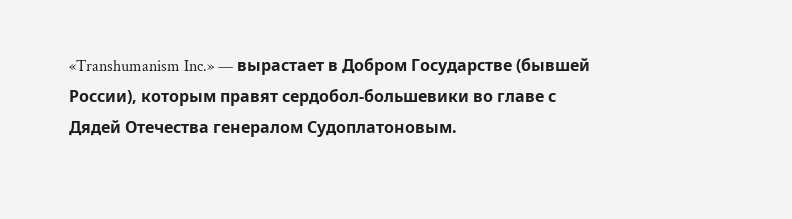«Transhumanism Inc.» — вырастает в Добром Государстве (бывшей России), которым правят сердобол-большевики во главе с Дядей Отечества генералом Судоплатоновым.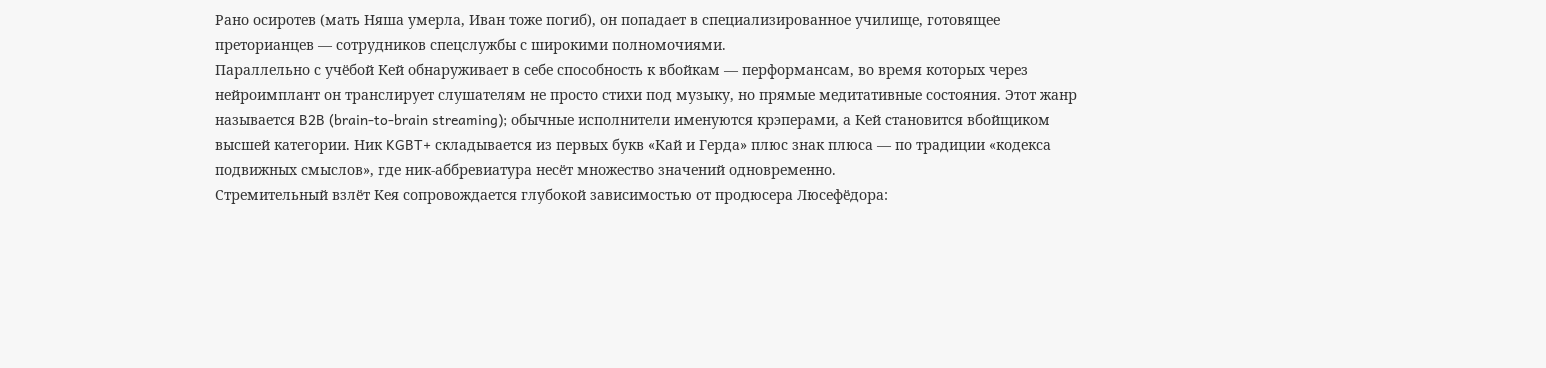Рано осиротев (мать Няша умерла, Иван тоже погиб), он попадает в специализированное училище, готовящее преторианцев — сотрудников спецслужбы с широкими полномочиями.
Параллельно с учёбой Кей обнаруживает в себе способность к вбойкам — перформансам, во время которых через нейроимплант он транслирует слушателям не просто стихи под музыку, но прямые медитативные состояния. Этот жанр называется B2B (brain-to-brain streaming); обычные исполнители именуются крэперами, а Кей становится вбойщиком высшей категории. Ник KGBT+ складывается из первых букв «Кай и Герда» плюс знак плюса — по традиции «кодекса подвижных смыслов», где ник-аббревиатура несёт множество значений одновременно.
Стремительный взлёт Кея сопровождается глубокой зависимостью от продюсера Люсефёдора: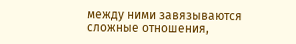между ними завязываются сложные отношения,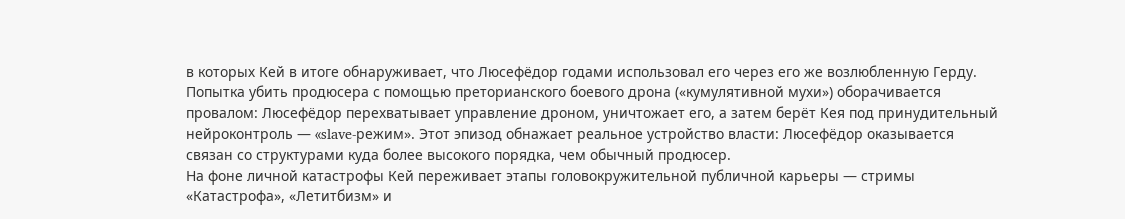в которых Кей в итоге обнаруживает, что Люсефёдор годами использовал его через его же возлюбленную Герду. Попытка убить продюсера с помощью преторианского боевого дрона («кумулятивной мухи») оборачивается провалом: Люсефёдор перехватывает управление дроном, уничтожает его, а затем берёт Кея под принудительный нейроконтроль — «slave-режим». Этот эпизод обнажает реальное устройство власти: Люсефёдор оказывается связан со структурами куда более высокого порядка, чем обычный продюсер.
На фоне личной катастрофы Кей переживает этапы головокружительной публичной карьеры — стримы «Катастрофа», «Летитбизм» и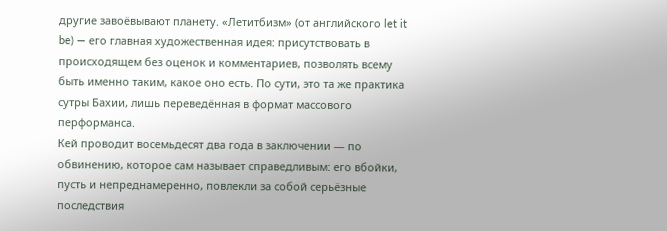другие завоёвывают планету. «Летитбизм» (от английского let it be) — его главная художественная идея: присутствовать в происходящем без оценок и комментариев, позволять всему быть именно таким, какое оно есть. По сути, это та же практика сутры Бахии, лишь переведённая в формат массового перформанса.
Кей проводит восемьдесят два года в заключении — по обвинению, которое сам называет справедливым: его вбойки, пусть и непреднамеренно, повлекли за собой серьёзные последствия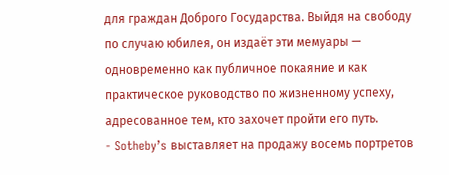для граждан Доброго Государства. Выйдя на свободу по случаю юбилея, он издаёт эти мемуары — одновременно как публичное покаяние и как практическое руководство по жизненному успеху, адресованное тем, кто захочет пройти его путь.
- Sotheby’s выставляет на продажу восемь портретов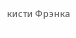кисти Фрэнка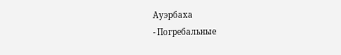Ауэрбаха
- Погребальные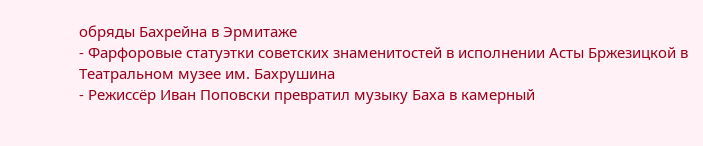обряды Бахрейна в Эрмитаже
- Фарфоровые статуэтки советских знаменитостей в исполнении Асты Бржезицкой в Театральном музее им. Бахрушина
- Режиссёр Иван Поповски превратил музыку Баха в камерный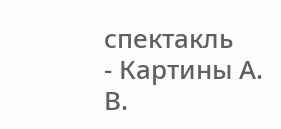спектакль
- Картины А. В.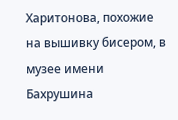Харитонова, похожие на вышивку бисером, в музее имени Бахрушина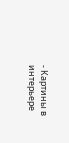- Картины в интерьере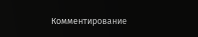Комментирование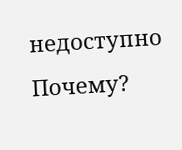недоступно Почему?